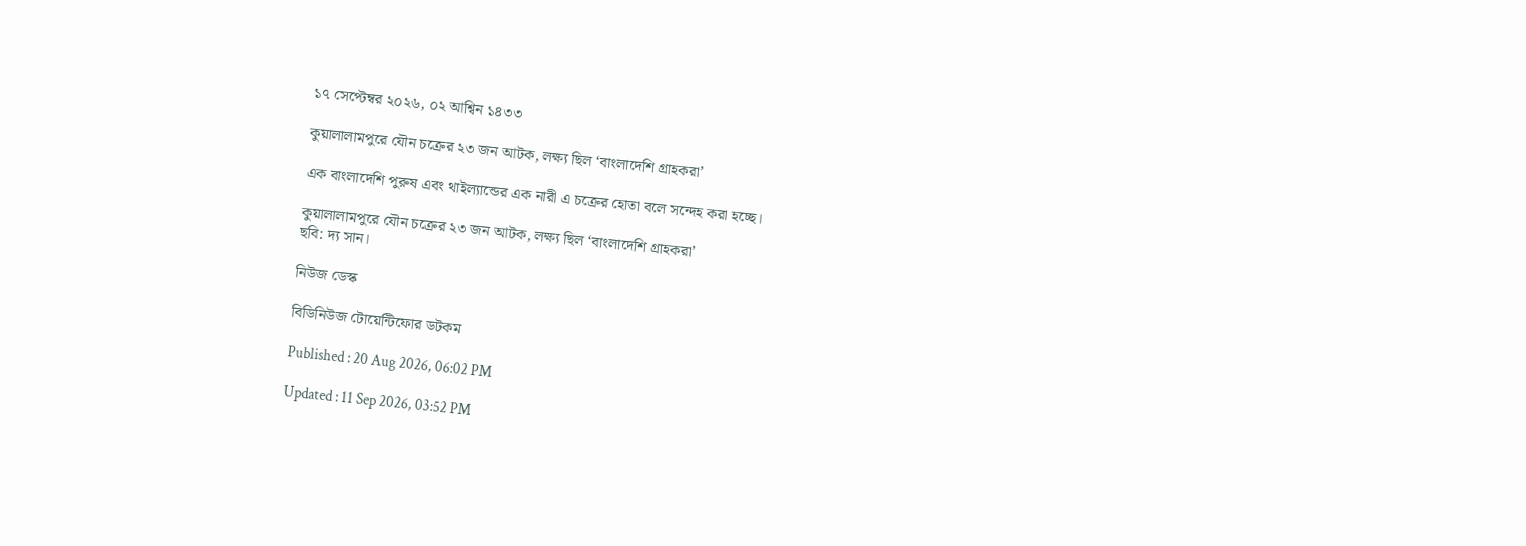১৭ সেপ্টেম্বর ২০২৬, ০২ আশ্বিন ১৪৩৩

কুয়ালালামপুরে যৌন চক্রের ২৩ জন আটক, লক্ষ্য ছিল ‘বাংলাদেশি গ্রাহকরা’

এক বাংলাদেশি পুরুষ এবং থাইল্যান্ডের এক নারী এ চক্রের হোতা বলে সন্দেহ করা হচ্ছে।

কুয়ালালামপুরে যৌন চক্রের ২৩ জন আটক, লক্ষ্য ছিল ‘বাংলাদেশি গ্রাহকরা’
ছবি: দ্য সান।

নিউজ ডেস্ক

বিডিনিউজ টোয়েন্টিফোর ডটকম

Published : 20 Aug 2026, 06:02 PM

Updated : 11 Sep 2026, 03:52 PM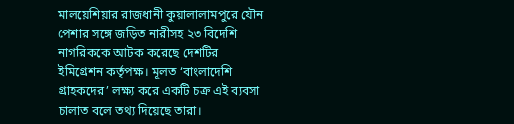মালয়েশিয়ার রাজধানী কুয়ালালামপুরে যৌন পেশার সঙ্গে জড়িত নারীসহ ২৩ বিদেশি নাগরিককে আটক করেছে দেশটির ইমিগ্রেশন কর্তৃপক্ষ। মূলত ‘বাংলাদেশি গ্রাহকদের’ লক্ষ্য করে একটি চক্র এই ব্যবসা চালাত বলে তথ্য দিয়েছে তারা।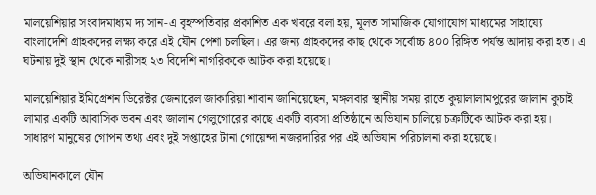মালয়েশিয়ার সংবাদমাধ্যম দ্য সান-এ বৃহস্পতিবার প্রকাশিত এক খবরে বলা হয়, মূলত সামাজিক যোগাযোগ মাধ্যমের সাহায্যে বাংলাদেশি গ্রাহকদের লক্ষ্য করে এই যৌন পেশা চলছিল। এর জন্য গ্রাহকদের কাছ থেকে সর্বোচ্চ ৪০০ রিঙ্গিত পর্যন্ত আদায় করা হত। এ ঘটনায় দুই স্থান থেকে নারীসহ ২৩ বিদেশি নাগরিককে আটক করা হয়েছে।

মালয়েশিয়ার ইমিগ্রেশন ডিরেক্টর জেনারেল জাকারিয়া শাবান জানিয়েছেন, মঙ্গলবার স্থানীয় সময় রাতে কুয়ালালামপুরের জালান কুচাই লামার একটি আবাসিক ভবন এবং জালান গেলুগোরের কাছে একটি ব্যবসা প্রতিষ্ঠানে অভিযান চালিয়ে চক্রটিকে আটক করা হয়। সাধারণ মানুষের গোপন তথ্য এবং দুই সপ্তাহের টানা গোয়েন্দা নজরদারির পর এই অভিযান পরিচালনা করা হয়েছে।

অভিযানকালে যৌন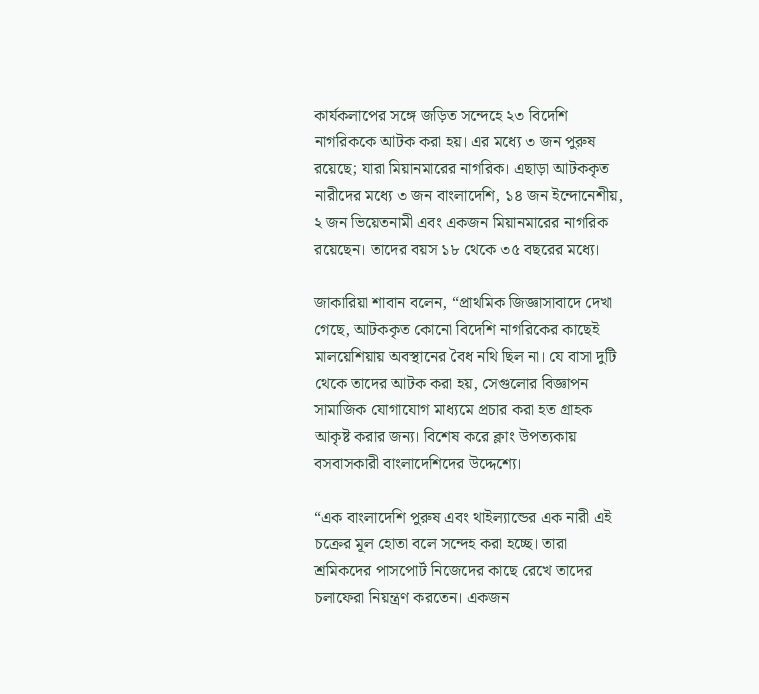কার্যকলাপের সঙ্গে জড়িত সন্দেহে ২৩ বিদেশি নাগরিককে আটক করা হয়। এর মধ্যে ৩ জন পুরুষ রয়েছে; যারা মিয়ানমারের নাগরিক। এছাড়া আটককৃত নারীদের মধ্যে ৩ জন বাংলাদেশি, ১৪ জন ইন্দোনেশীয়, ২ জন ভিয়েতনামী এবং একজন মিয়ানমারের নাগরিক রয়েছেন। তাদের বয়স ১৮ থেকে ৩৫ বছরের মধ্যে।

জাকারিয়া শাবান বলেন, “প্রাথমিক জিজ্ঞাসাবাদে দেখা গেছে, আটককৃত কোনো বিদেশি নাগরিকের কাছেই মালয়েশিয়ায় অবস্থানের বৈধ নথি ছিল না। যে বাসা দুটি থেকে তাদের আটক করা হয়, সেগুলোর বিজ্ঞাপন সামাজিক যোগাযোগ মাধ্যমে প্রচার করা হত গ্রাহক আকৃষ্ট করার জন্য। বিশেষ করে ক্লাং উপত্যকায় বসবাসকারী বাংলাদেশিদের উদ্দেশ্যে।

“এক বাংলাদেশি পুরুষ এবং থাইল্যান্ডের এক নারী এই চক্রের মূল হোতা বলে সন্দেহ করা হচ্ছে। তারা শ্রমিকদের পাসপোর্ট নিজেদের কাছে রেখে তাদের চলাফেরা নিয়ন্ত্রণ করতেন। একজন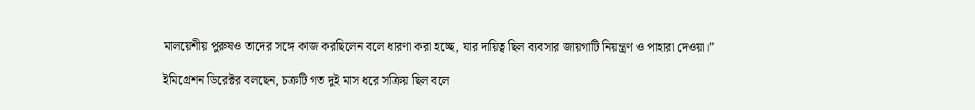মালয়েশীয় পুরুষও তাদের সঙ্গে কাজ করছিলেন বলে ধারণা করা হচ্ছে, যার দায়িত্ব ছিল ব্যবসার জায়গাটি নিয়ন্ত্রণ ও পাহারা দেওয়া।”

ইমিগ্রেশন ডিরেক্টর বলছেন, চক্রটি গত দুই মাস ধরে সক্রিয় ছিল বলে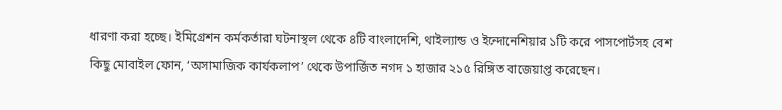ধারণা করা হচ্ছে। ইমিগ্রেশন কর্মকর্তারা ঘটনাস্থল থেকে ৪টি বাংলাদেশি, থাইল্যান্ড ও ইন্দোনেশিয়ার ১টি করে পাসপোর্টসহ বেশ কিছু মোবাইল ফোন, ‘অসামাজিক কার্যকলাপ’ থেকে উপার্জিত নগদ ১ হাজার ২১৫ রিঙ্গিত বাজেয়াপ্ত করেছেন।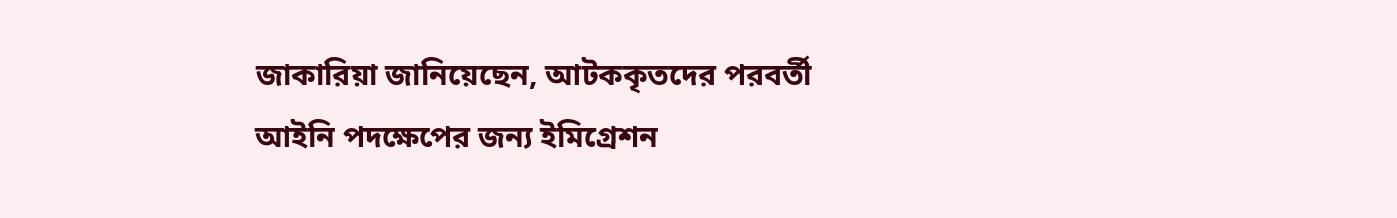জাকারিয়া জানিয়েছেন, আটককৃতদের পরবর্তী আইনি পদক্ষেপের জন্য ইমিগ্রেশন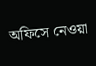অফিসে নেওয়া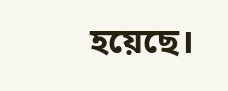হয়েছে।